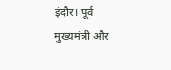इंदौर। पूर्व मुख्यमंत्री और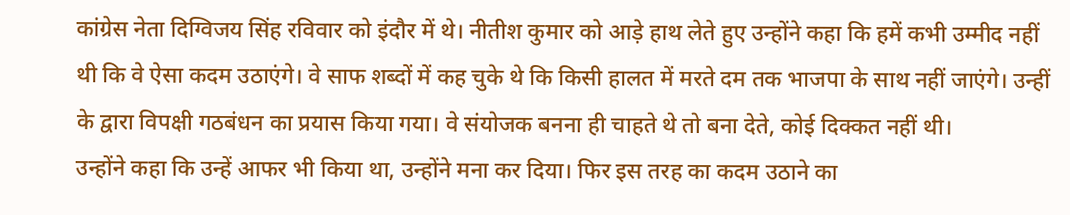कांग्रेस नेता दिग्विजय सिंह रविवार को इंदौर में थे। नीतीश कुमार को आड़े हाथ लेते हुए उन्होंने कहा कि हमें कभी उम्मीद नहीं थी कि वे ऐसा कदम उठाएंगे। वे साफ शब्दों में कह चुके थे कि किसी हालत में मरते दम तक भाजपा के साथ नहीं जाएंगे। उन्हीं के द्वारा विपक्षी गठबंधन का प्रयास किया गया। वे संयोजक बनना ही चाहते थे तो बना देते, कोई दिक्कत नहीं थी।
उन्होंने कहा कि उन्हें आफर भी किया था, उन्होंने मना कर दिया। फिर इस तरह का कदम उठाने का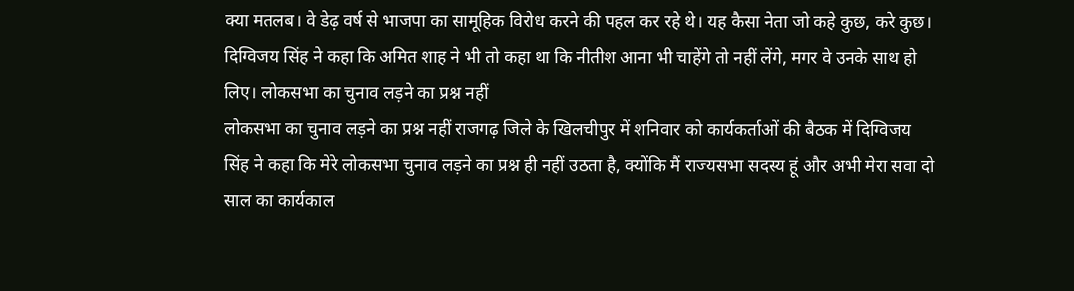क्या मतलब। वे डेढ़ वर्ष से भाजपा का सामूहिक विरोध करने की पहल कर रहे थे। यह कैसा नेता जो कहे कुछ, करे कुछ। दिग्विजय सिंह ने कहा कि अमित शाह ने भी तो कहा था कि नीतीश आना भी चाहेंगे तो नहीं लेंगे, मगर वे उनके साथ हो लिए। लोकसभा का चुनाव लड़ने का प्रश्न नहीं
लोकसभा का चुनाव लड़ने का प्रश्न नहीं राजगढ़ जिले के खिलचीपुर में शनिवार को कार्यकर्ताओं की बैठक में दिग्विजय सिंह ने कहा कि मेरे लोकसभा चुनाव लड़ने का प्रश्न ही नहीं उठता है, क्योंकि मैं राज्यसभा सदस्य हूं और अभी मेरा सवा दो साल का कार्यकाल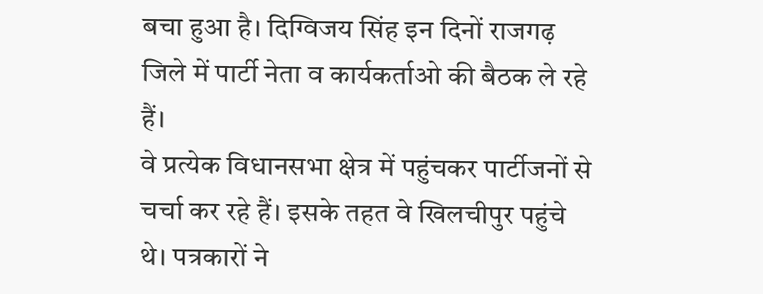बचा हुआ है। दिग्विजय सिंह इन दिनों राजगढ़ जिले में पार्टी नेता व कार्यकर्ताओ की बैठक ले रहे हैं।
वे प्रत्येक विधानसभा क्षेत्र में पहुंचकर पार्टीजनों से चर्चा कर रहे हैं। इसके तहत वे खिलचीपुर पहुंचे थे। पत्रकारों ने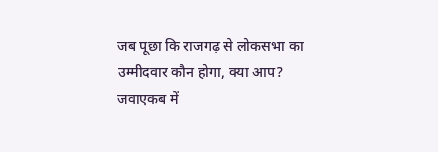जब पूछा कि राजगढ़ से लोकसभा का उम्मीदवार कौन होगा, क्या आप? जवाएकब में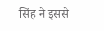सिंह ने इससे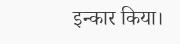इन्कार किया।